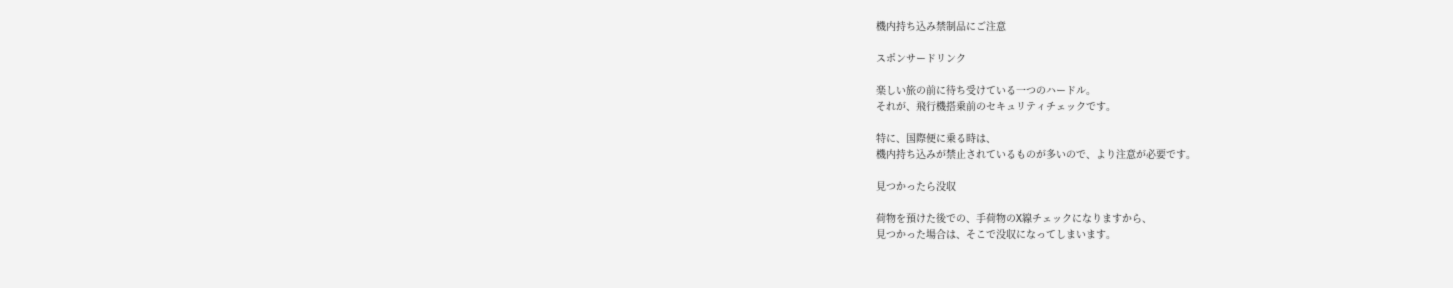機内持ち込み禁制品にご注意

スポンサードリンク

楽しい旅の前に待ち受けている一つのハードル。
それが、飛行機搭乗前のセキュリティチェックです。

特に、国際便に乗る時は、
機内持ち込みが禁止されているものが多いので、より注意が必要です。

見つかったら没収

荷物を預けた後での、手荷物のX線チェックになりますから、
見つかった場合は、そこで没収になってしまいます。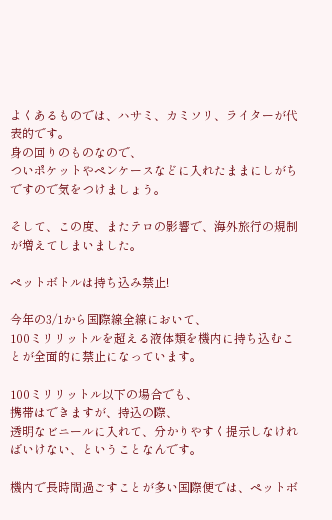よくあるものでは、ハサミ、カミソリ、ライターが代表的です。
身の回りのものなので、
ついポケットやペンケースなどに入れたままにしがちですので気をつけましょう。

そして、この度、またテロの影響で、海外旅行の規制が増えてしまいました。

ペットボトルは持ち込み禁止!

今年の3/1から国際線全線において、
100ミリリットルを超える液体類を機内に持ち込むことが全面的に禁止になっています。

100ミリリットル以下の場合でも、
携帯はできますが、持込の際、
透明なビニールに入れて、分かりやすく提示しなければいけない、ということなんです。

機内で長時間過ごすことが多い国際便では、ペットボ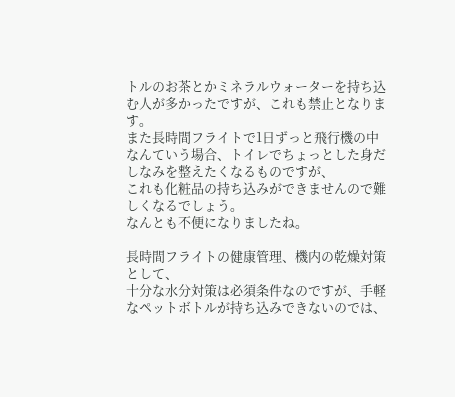トルのお茶とかミネラルウォーターを持ち込む人が多かったですが、これも禁止となります。
また長時間フライトで1日ずっと飛行機の中なんていう場合、トイレでちょっとした身だしなみを整えたくなるものですが、
これも化粧品の持ち込みができませんので難しくなるでしょう。
なんとも不便になりましたね。

長時間フライトの健康管理、機内の乾燥対策として、
十分な水分対策は必須条件なのですが、手軽なペットボトルが持ち込みできないのでは、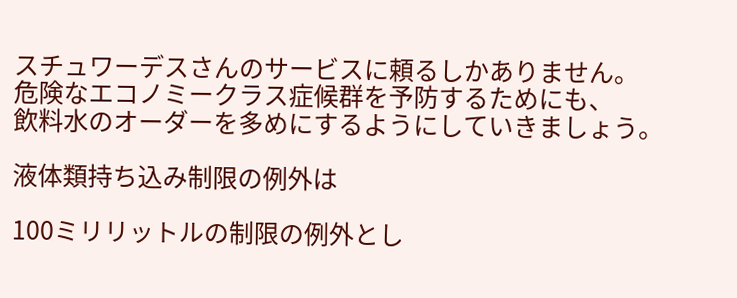スチュワーデスさんのサービスに頼るしかありません。
危険なエコノミークラス症候群を予防するためにも、
飲料水のオーダーを多めにするようにしていきましょう。

液体類持ち込み制限の例外は

100ミリリットルの制限の例外とし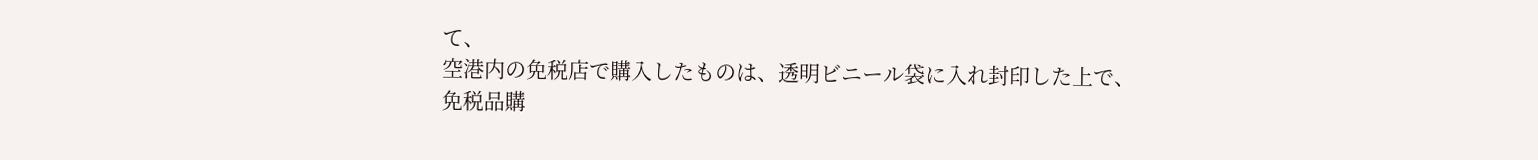て、
空港内の免税店で購入したものは、透明ビニール袋に入れ封印した上で、
免税品購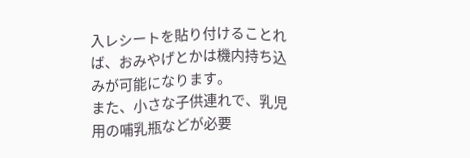入レシートを貼り付けることれば、おみやげとかは機内持ち込みが可能になります。
また、小さな子供連れで、乳児用の哺乳瓶などが必要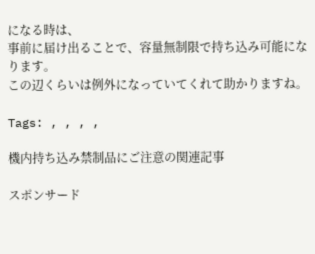になる時は、
事前に届け出ることで、容量無制限で持ち込み可能になります。
この辺くらいは例外になっていてくれて助かりますね。

Tags: , , , ,

機内持ち込み禁制品にご注意の関連記事

スポンサード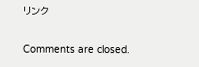リンク

Comments are closed.